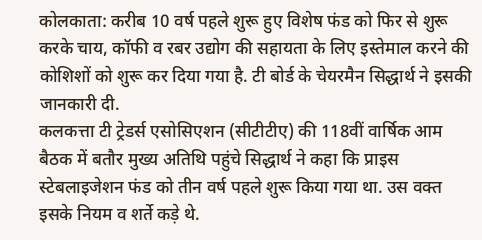कोलकाता: करीब 10 वर्ष पहले शुरू हुए विशेष फंड को फिर से शुरू करके चाय, कॉफी व रबर उद्योग की सहायता के लिए इस्तेमाल करने की कोशिशों को शुरू कर दिया गया है. टी बोर्ड के चेयरमैन सिद्धार्थ ने इसकी जानकारी दी.
कलकत्ता टी ट्रेडर्स एसोसिएशन (सीटीटीए) की 118वीं वार्षिक आम बैठक में बतौर मुख्य अतिथि पहुंचे सिद्धार्थ ने कहा कि प्राइस स्टेबलाइजेशन फंड को तीन वर्ष पहले शुरू किया गया था. उस वक्त इसके नियम व शर्ते कड़े थे.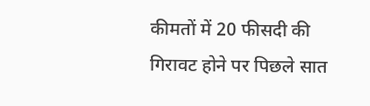कीमतों में 20 फीसदी की गिरावट होने पर पिछले सात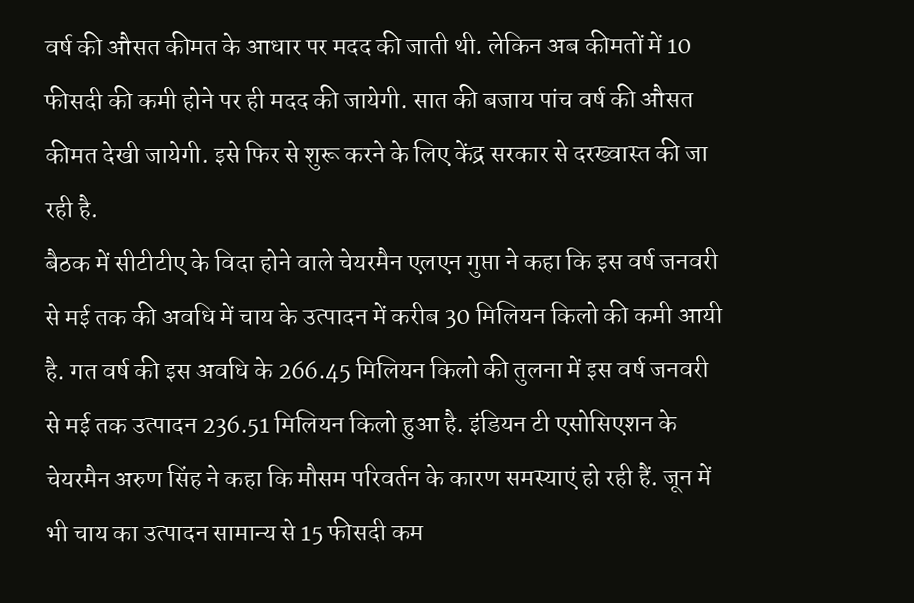वर्ष की औसत कीमत के आधार पर मदद की जाती थी. लेकिन अब कीमतों में 10 फीसदी की कमी होने पर ही मदद की जायेगी. सात की बजाय पांच वर्ष की औसत कीमत देखी जायेगी. इसे फिर से शुरू करने के लिए केंद्र सरकार से दरख्वास्त की जा रही है.
बैठक में सीटीटीए के विदा होने वाले चेयरमैन एलएन गुप्ता ने कहा कि इस वर्ष जनवरी से मई तक की अवधि में चाय के उत्पादन में करीब 30 मिलियन किलो की कमी आयी है. गत वर्ष की इस अवधि के 266.45 मिलियन किलो की तुलना में इस वर्ष जनवरी से मई तक उत्पादन 236.51 मिलियन किलो हुआ है. इंडियन टी एसोसिएशन के चेयरमैन अरुण सिंह ने कहा कि मौसम परिवर्तन के कारण समस्याएं हो रही हैं. जून में भी चाय का उत्पादन सामान्य से 15 फीसदी कम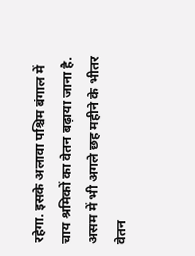रहेगा. इसके अलावा पश्चिम बंगाल में चाय श्रमिकों का वेतन बढ़ाया जाना है. असम में भी अगले छह महीने के भीतर वेतन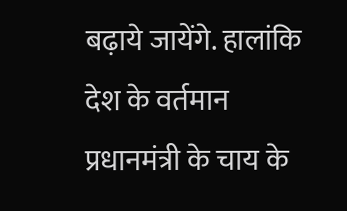बढ़ाये जायेंगे. हालांकि देश के वर्तमान प्रधानमंत्री के चाय के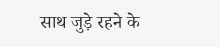साथ जुड़े रहने के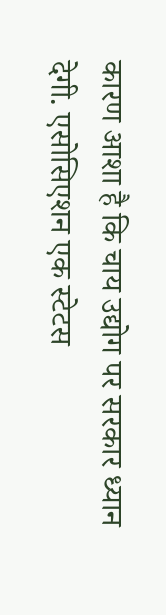कारण आशा है कि चाय उद्योग पर सरकार ध्यान देगी. एसोसिएशन एक स्टेटस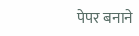पेपर बनाने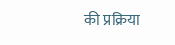की प्रक्रिया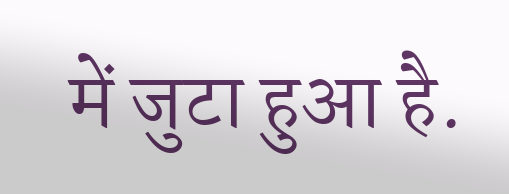में जुटा हुआ है.